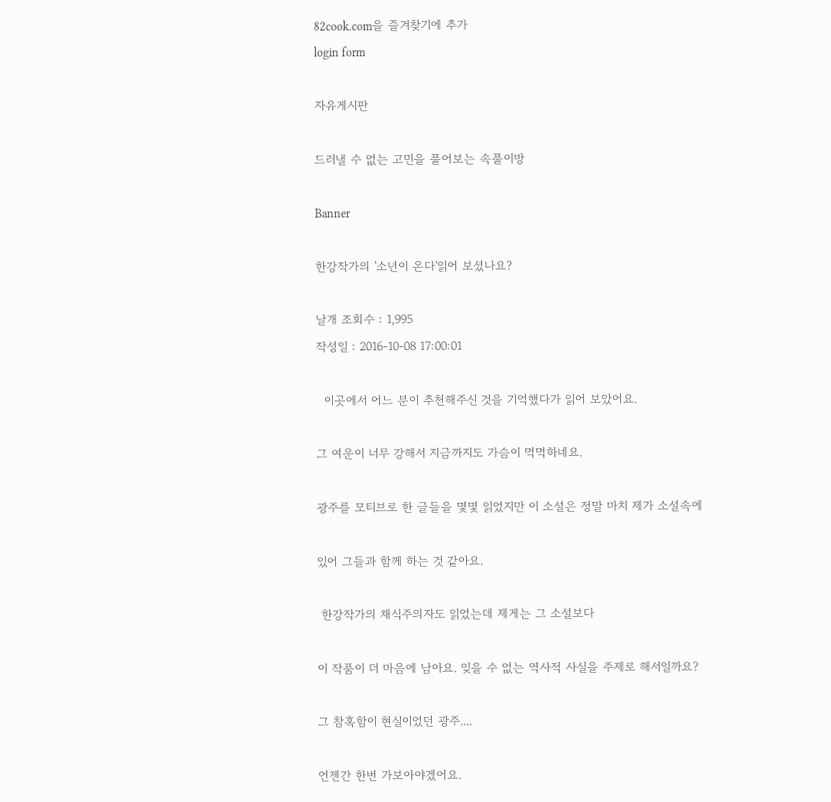82cook.com을 즐겨찾기에 추가
login form

자유게시판

드러낼 수 없는 고민을 풀어보는 속풀이방

Banner

한강작가의 '소년이 온다'읽어 보셨나요?

날개 조회수 : 1,995
작성일 : 2016-10-08 17:00:01

  이곳에서 어느 분이 추천해주신 것을 기억했다가 읽어 보았어요.

그 여운이 너무 강해서 지금까지도 가슴이 먹먹하네요.

광주를 모티브로 한 글들을 몇몇 읽었지만 이 소설은 정말 마치 제가 소설속에

있어 그들과 함께 하는 것 같아요.

 한강작가의 채식주의자도 읽었는데 제게는 그 소설보다

이 작품이 더 마음에 남아요. 잊을 수 없는 역사적 사실을 주제로 해서일까요?

그 참혹함이 현실이었던 광주....

언젠간 한번 가보아야겠어요.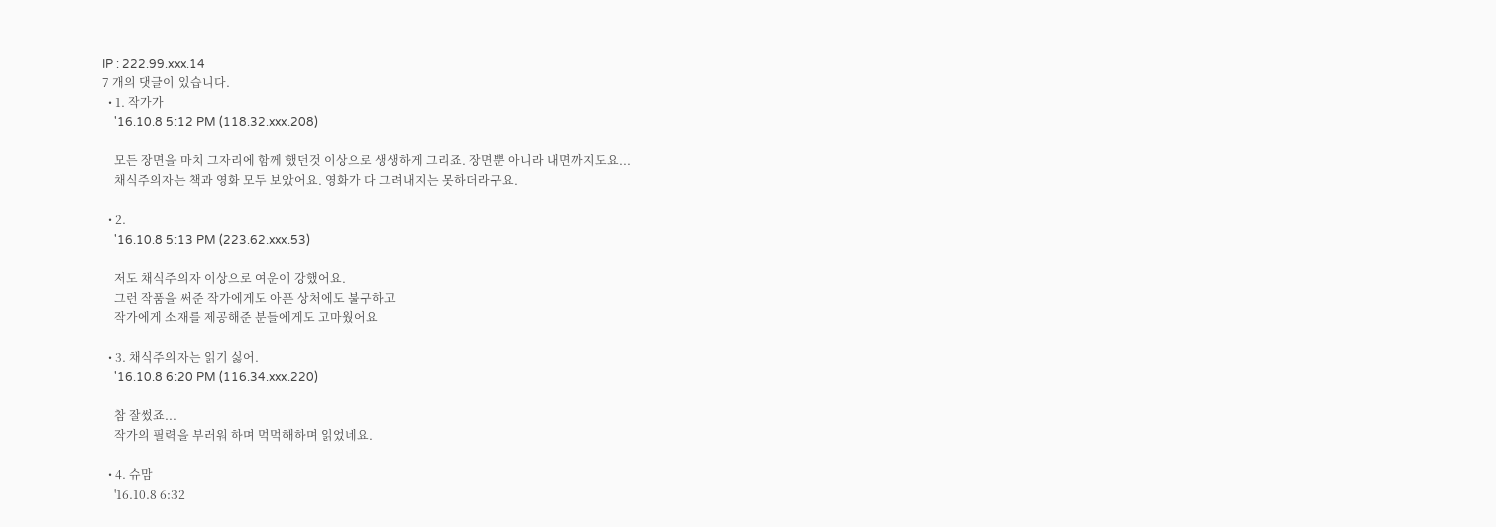IP : 222.99.xxx.14
7 개의 댓글이 있습니다.
  • 1. 작가가
    '16.10.8 5:12 PM (118.32.xxx.208)

    모든 장면을 마치 그자리에 함께 했던것 이상으로 생생하게 그리죠. 장면뿐 아니라 내면까지도요...
    채식주의자는 책과 영화 모두 보았어요. 영화가 다 그려내지는 못하더라구요.

  • 2.
    '16.10.8 5:13 PM (223.62.xxx.53)

    저도 채식주의자 이상으로 여운이 강했어요.
    그런 작품을 써준 작가에게도 아픈 상처에도 불구하고
    작가에게 소재를 제공해준 분들에게도 고마웠어요

  • 3. 채식주의자는 읽기 싫어.
    '16.10.8 6:20 PM (116.34.xxx.220)

    참 잘썼죠...
    작가의 필력을 부러워 하며 먹먹해하며 읽었네요.

  • 4. 슈맘
    '16.10.8 6:32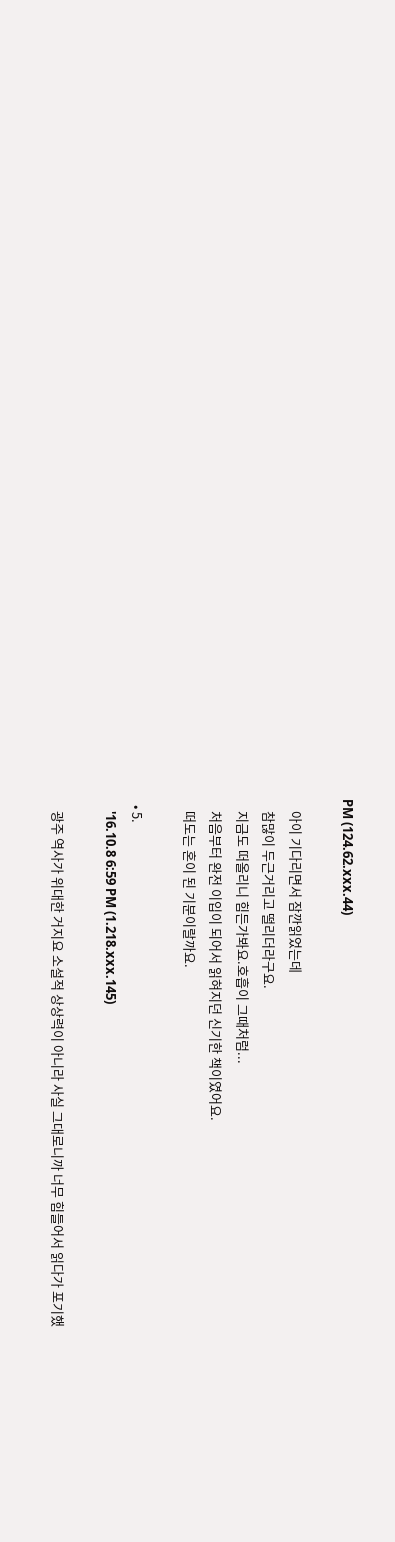PM (124.62.xxx.44)

    아이 기다리면서 잠깐읽었는데
    참많이 두근거리고 떨리더라구요.
    지금도 떠올리니 힘든가봐요.호흡이 그때처럼...
    처음부터 완전 이입이 되어서 읽혀지던 신기한 책이였어요.
    떠도는 혼이 된 기분이랄까요.

  • 5.
    '16.10.8 6:59 PM (1.218.xxx.145)

    광주 역사가 위대한 거지요 소설적 상상력이 아니라 사실 그대로니까 너무 힘들어서 읽다가 포기했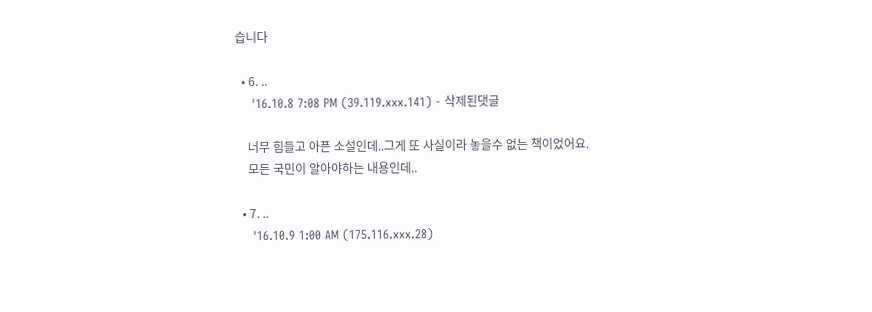습니다

  • 6. ..
    '16.10.8 7:08 PM (39.119.xxx.141) - 삭제된댓글

    너무 힘들고 아픈 소설인데..그게 또 사실이라 놓을수 없는 책이었어요.
    모든 국민이 알아야하는 내용인데..

  • 7. ..
    '16.10.9 1:00 AM (175.116.xxx.28)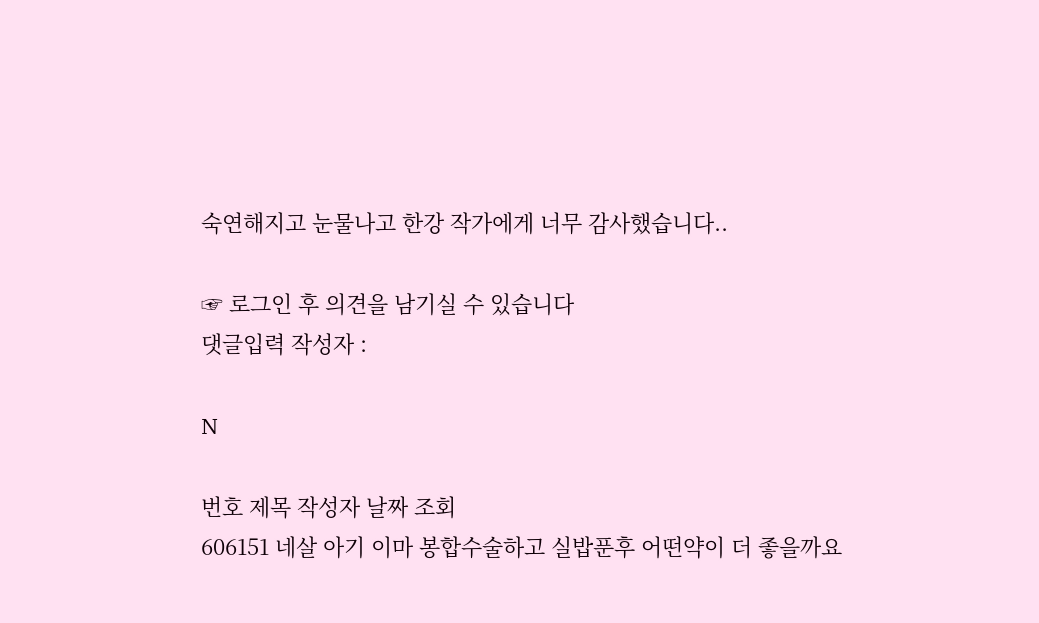숙연해지고 눈물나고 한강 작가에게 너무 감사했습니다..

☞ 로그인 후 의견을 남기실 수 있습니다
댓글입력 작성자 :

N

번호 제목 작성자 날짜 조회
606151 네살 아기 이마 봉합수술하고 실밥푼후 어떤약이 더 좋을까요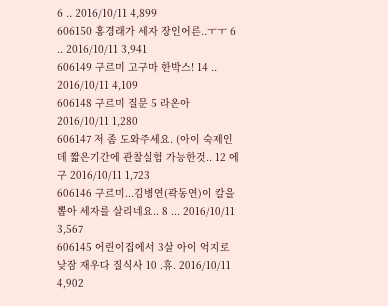6 .. 2016/10/11 4,899
606150 홍경래가 세자 장인어른..ㅜㅜ 6 .. 2016/10/11 3,941
606149 구르미 고구마 한박스! 14 .. 2016/10/11 4,109
606148 구르미 질문 5 라온아 2016/10/11 1,280
606147 저 좀 도와주세요. (아이 숙제인데 짧은기간에 관찰실험 가능한것.. 12 에구 2016/10/11 1,723
606146 구르미...김병연(곽동연)이 칼을 뽑아 세자를 살리네요.. 8 ... 2016/10/11 3,567
606145 어린이집에서 3살 아이 억지로 낮잠 재우다 질식사 10 .휴. 2016/10/11 4,902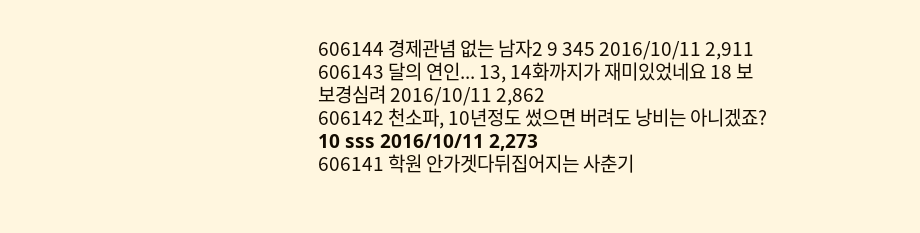606144 경제관념 없는 남자2 9 345 2016/10/11 2,911
606143 달의 연인... 13, 14화까지가 재미있었네요 18 보보경심려 2016/10/11 2,862
606142 천소파, 10년정도 썼으면 버려도 낭비는 아니겠죠? 10 sss 2016/10/11 2,273
606141 학원 안가겟다뒤집어지는 사춘기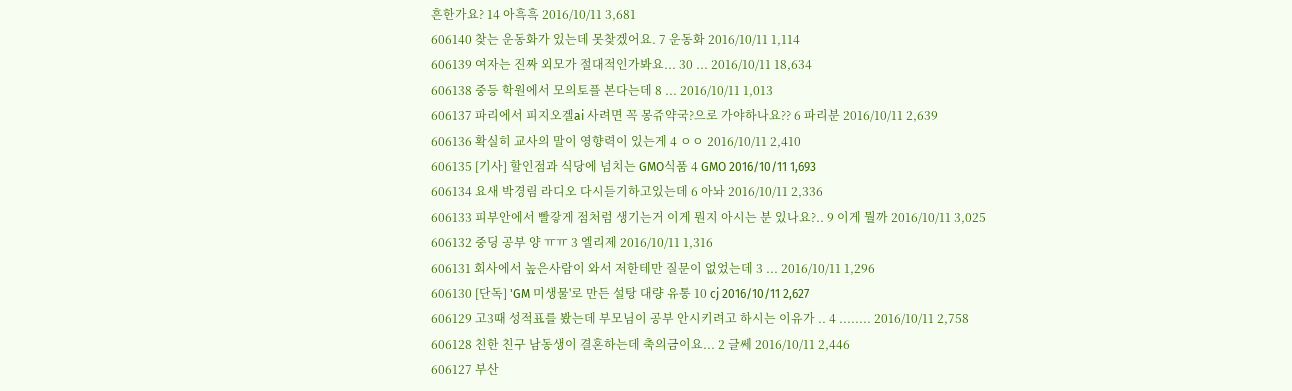흔한가요? 14 아흑흑 2016/10/11 3,681
606140 찾는 운동화가 있는데 못찾겠어요. 7 운동화 2016/10/11 1,114
606139 여자는 진짜 외모가 절대적인가봐요... 30 ... 2016/10/11 18,634
606138 중등 학원에서 모의토플 본다는데 8 ... 2016/10/11 1,013
606137 파리에서 피지오겔ai 사려면 꼭 몽쥬약국?으로 가야하나요?? 6 파리분 2016/10/11 2,639
606136 확실히 교사의 말이 영향력이 있는게 4 ㅇㅇ 2016/10/11 2,410
606135 [기사] 할인점과 식당에 넘치는 GMO식품 4 GMO 2016/10/11 1,693
606134 요새 박경림 라디오 다시듣기하고있는데 6 아놔 2016/10/11 2,336
606133 피부안에서 빨갛게 점처럼 생기는거 이게 뭔지 아시는 분 있나요?.. 9 이게 뭘까 2016/10/11 3,025
606132 중딩 공부 양 ㅠㅠ 3 엘리제 2016/10/11 1,316
606131 회사에서 높은사람이 와서 저한테만 질문이 없었는데 3 ... 2016/10/11 1,296
606130 [단독] 'GM 미생물'로 만든 설탕 대량 유통 10 cj 2016/10/11 2,627
606129 고3때 성적표를 봤는데 부모님이 공부 안시키려고 하시는 이유가 .. 4 ........ 2016/10/11 2,758
606128 친한 친구 남동생이 결혼하는데 축의금이요... 2 글쎄 2016/10/11 2,446
606127 부산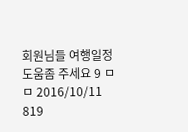회원님들 여행일정 도움좀 주세요 9 ㅁㅁ 2016/10/11 819